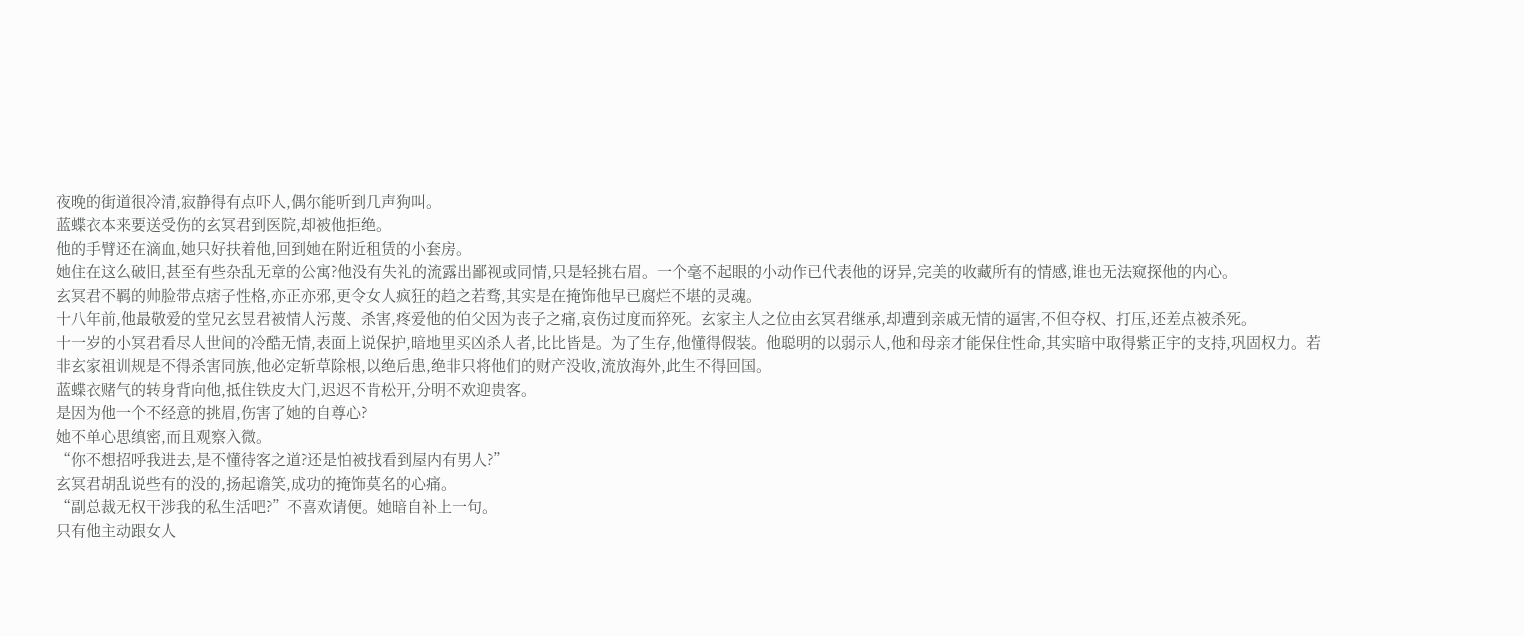夜晚的街道很冷清,寂静得有点吓人,偶尔能听到几声狗叫。
蓝蝶衣本来要送受伤的玄冥君到医院,却被他拒绝。
他的手臂还在滴血,她只好扶着他,回到她在附近租赁的小套房。
她住在这么破旧,甚至有些杂乱无章的公寓?他没有失礼的流露出鄙视或同情,只是轻挑右眉。一个毫不起眼的小动作已代表他的讶异,完美的收藏所有的情感,谁也无法窥探他的内心。
玄冥君不羁的帅脸带点痞子性格,亦正亦邪,更令女人疯狂的趋之若骛,其实是在掩饰他早已腐烂不堪的灵魂。
十八年前,他最敬爱的堂兄玄昱君被情人污蔑、杀害,疼爱他的伯父因为丧子之痛,哀伤过度而猝死。玄家主人之位由玄冥君继承,却遭到亲戚无情的逼害,不但夺权、打压,还差点被杀死。
十一岁的小冥君看尽人世间的冷酷无情,表面上说保护,暗地里买凶杀人者,比比皆是。为了生存,他懂得假装。他聪明的以弱示人,他和母亲才能保住性命,其实暗中取得紫正宇的支持,巩固权力。若非玄家祖训规是不得杀害同族,他必定斩草除根,以绝后患,绝非只将他们的财产没收,流放海外,此生不得回国。
蓝蝶衣赌气的转身背向他,抵住铁皮大门,迟迟不肯松开,分明不欢迎贵客。
是因为他一个不经意的挑眉,伤害了她的自尊心?
她不单心思缜密,而且观察入微。
“你不想招呼我进去,是不懂待客之道?还是怕被找看到屋内有男人?”
玄冥君胡乱说些有的没的,扬起谵笑,成功的掩饰莫名的心痛。
“副总裁无权干涉我的私生活吧?”不喜欢请便。她暗自补上一句。
只有他主动跟女人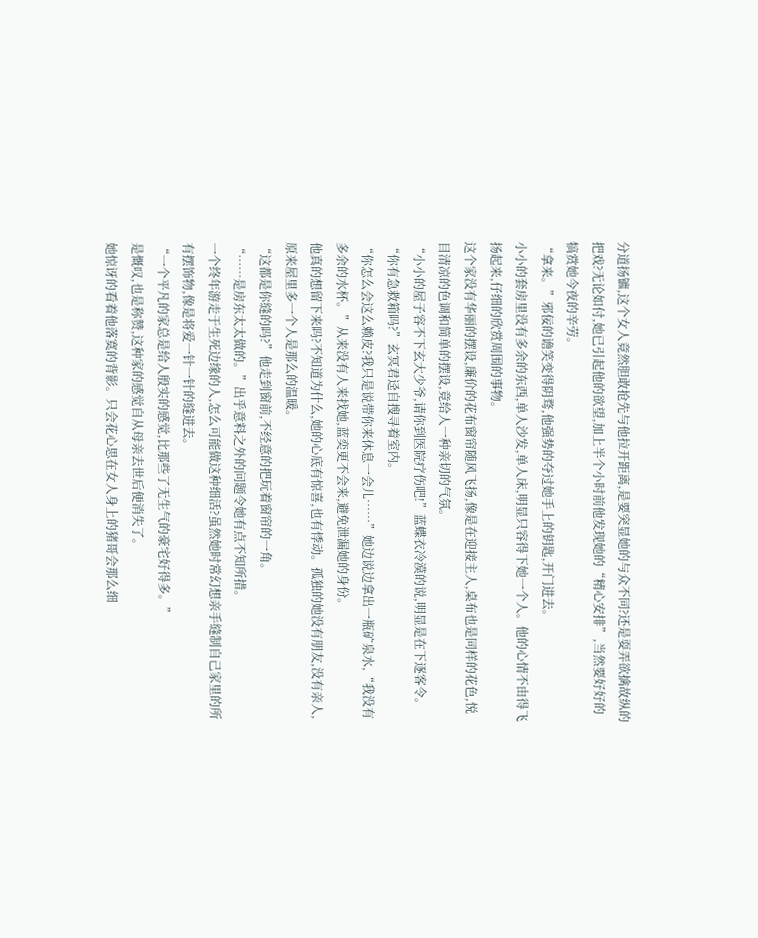分道扬镳,这个女人竟然胆敢抢先与他拉开距离,是要突显她的与众不同?还是耍弄欲擒故纵的把戏?无论如付,她已引起他的欲望,加上半个小时前他发现她的“精心安排”,当然要好好的犒赏她今夜的辛劳。
“拿来。”邪佞的谵笑变得阴骛,他强势的夺过她手上的钥匙,开门进去。
小小的套房里没有多余的东西,单人沙发,单人床,明显只容得下她一个人。他的心情不由得飞扬起来,仔细的欣赏周围的事物。
这个家没有华丽的摆设,廉价的花布窗帘随风飞扬,像是在迎接主人,桌布也是同样的花色,悦目清凉的色调和简单的摆设,竟给人一种亲切的气氛。
“小小的屋子容不下玄大少爷,请你到医院疗伤吧!”蓝蝶衣冷漠的说,明显是在下逐客令。
“你有急救箱吗?”玄冥君迳自搜寻着室内。
“你怎么会这么赖皮?我只是说带你来休息一会儿……”她边说边拿出一瓶矿泉水,“我没有多余的水杯。”从来没有人来找她,蓝奕更不会来,避免泄漏她的身份。
他真的想留下来吗?不知道为什么,她的心底有惊喜,也有悸动。孤独的她没有朋友,没有亲人,原来屋里多一个人是那么的温暖。
“这都是你缝的吗?”他走到窗前,不经意的把玩着窗帘的一角。
“……是房东太太做的。”出乎意料之外的问题令她有点不知所措。
一个终年游走于生死边缘的人,怎么可能做这种细活?虽然她时常幻想亲手缝制自己家里的所有摆饰物,像是将爱一针一针的缝进去。
“一个平凡的家总是给人殷实的感觉,比那些了无生气的豪宅好得多。”
是慨叹,也是称赞,这种家的感觉自从母亲去世后便消失了。
她惊讶的看着他落寞的背影。只会花心思在女人身上的猪哥会那么细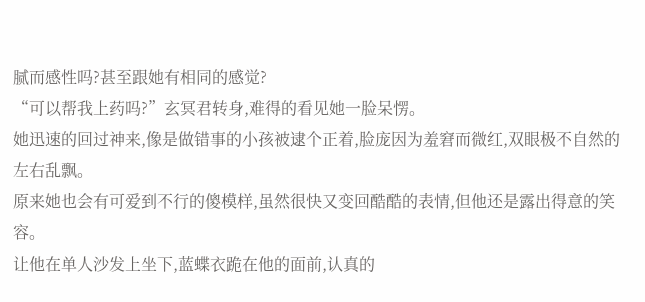腻而感性吗?甚至跟她有相同的感觉?
“可以帮我上药吗?”玄冥君转身,难得的看见她一脸呆愣。
她迅速的回过神来,像是做错事的小孩被逮个正着,脸庞因为羞窘而微红,双眼极不自然的左右乱飘。
原来她也会有可爱到不行的傻模样,虽然很快又变回酷酷的表情,但他还是露出得意的笑容。
让他在单人沙发上坐下,蓝蝶衣跪在他的面前,认真的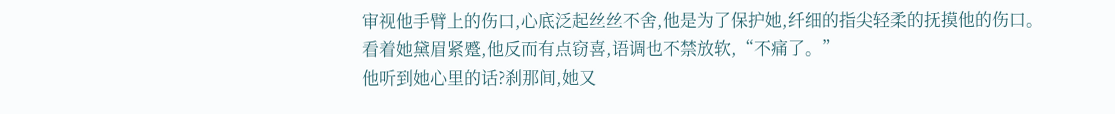审视他手臂上的伤口,心底泛起丝丝不舍,他是为了保护她,纤细的指尖轻柔的抚摸他的伤口。
看着她黛眉紧蹙,他反而有点窃喜,语调也不禁放软,“不痛了。”
他听到她心里的话?刹那间,她又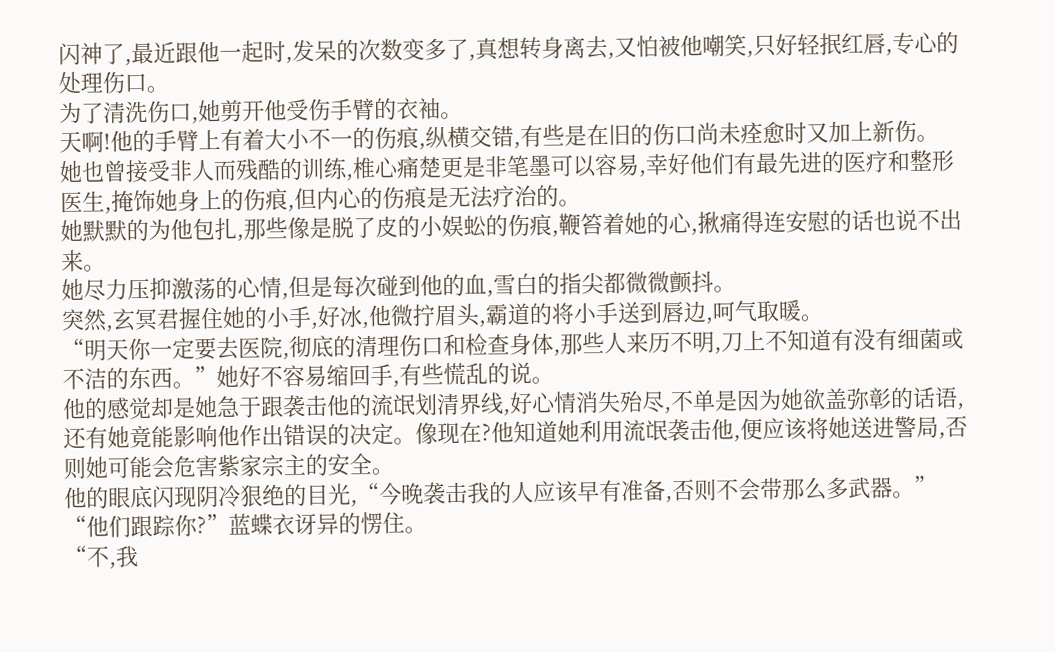闪神了,最近跟他一起时,发呆的次数变多了,真想转身离去,又怕被他嘲笑,只好轻抿红唇,专心的处理伤口。
为了清洗伤口,她剪开他受伤手臂的衣袖。
天啊!他的手臂上有着大小不一的伤痕,纵横交错,有些是在旧的伤口尚未痊愈时又加上新伤。
她也曾接受非人而残酷的训练,椎心痛楚更是非笔墨可以容易,幸好他们有最先进的医疗和整形医生,掩饰她身上的伤痕,但内心的伤痕是无法疗治的。
她默默的为他包扎,那些像是脱了皮的小娱蚣的伤痕,鞭笞着她的心,揪痛得连安慰的话也说不出来。
她尽力压抑激荡的心情,但是每次碰到他的血,雪白的指尖都微微颤抖。
突然,玄冥君握住她的小手,好冰,他微拧眉头,霸道的将小手送到唇边,呵气取暖。
“明天你一定要去医院,彻底的清理伤口和检查身体,那些人来历不明,刀上不知道有没有细菌或不洁的东西。”她好不容易缩回手,有些慌乱的说。
他的感觉却是她急于跟袭击他的流氓划清界线,好心情消失殆尽,不单是因为她欲盖弥彰的话语,还有她竟能影响他作出错误的决定。像现在?他知道她利用流氓袭击他,便应该将她送进警局,否则她可能会危害紫家宗主的安全。
他的眼底闪现阴冷狠绝的目光,“今晚袭击我的人应该早有准备,否则不会带那么多武器。”
“他们跟踪你?”蓝蝶衣讶异的愣住。
“不,我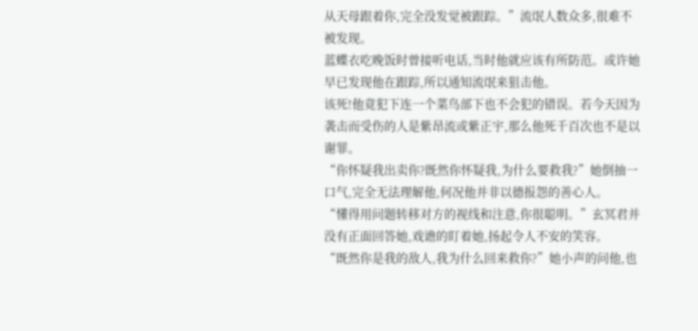从天母跟着你,完全没发觉被跟踪。”流氓人数众多,很难不被发现。
蓝蝶衣吃晚饭时曾接听电话,当时他就应该有所防范。或许她早已发现他在跟踪,所以通知流氓来狙击他。
该死!他竟犯下连一个菜鸟部下也不会犯的错误。若今天因为袭击而受伤的人是紫昂流或紫正宇,那么他死千百次也不是以谢罪。
“你怀疑我出卖你?既然你怀疑我,为什么要救我?”她倒抽一口气,完全无法理解他,何况他并非以德报怨的善心人。
“懂得用问题转移对方的视线和注意,你很聪明。”玄冥君并没有正面回答她,戏谵的盯着她,扬起令人不安的笑容。
“既然你是我的敌人,我为什么回来救你?”她小声的问他,也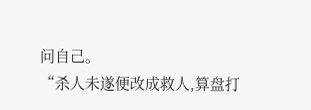问自己。
“杀人未遂便改成救人,算盘打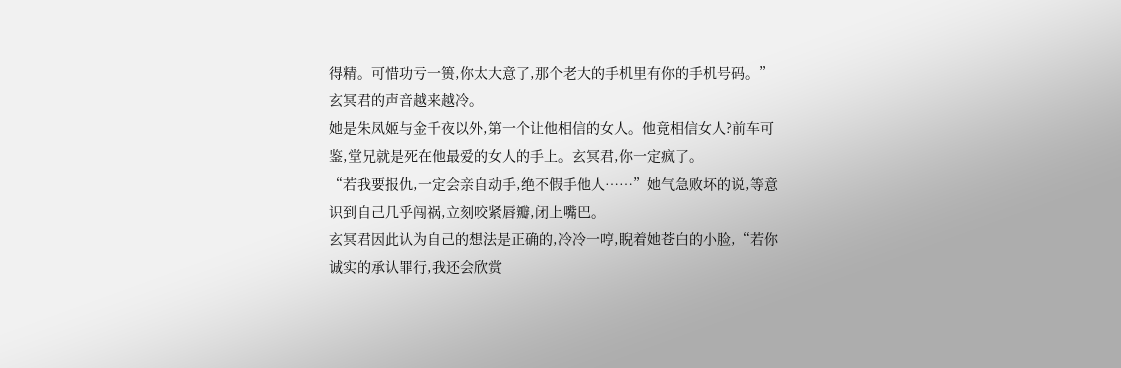得精。可惜功亏一篑,你太大意了,那个老大的手机里有你的手机号码。”玄冥君的声音越来越冷。
她是朱凤姬与金千夜以外,第一个让他相信的女人。他竟相信女人?前车可鉴,堂兄就是死在他最爱的女人的手上。玄冥君,你一定疯了。
“若我要报仇,一定会亲自动手,绝不假手他人……”她气急败坏的说,等意识到自己几乎闯祸,立刻咬紧唇瓣,闭上嘴巴。
玄冥君因此认为自己的想法是正确的,冷冷一哼,睨着她苍白的小脸,“若你诚实的承认罪行,我还会欣赏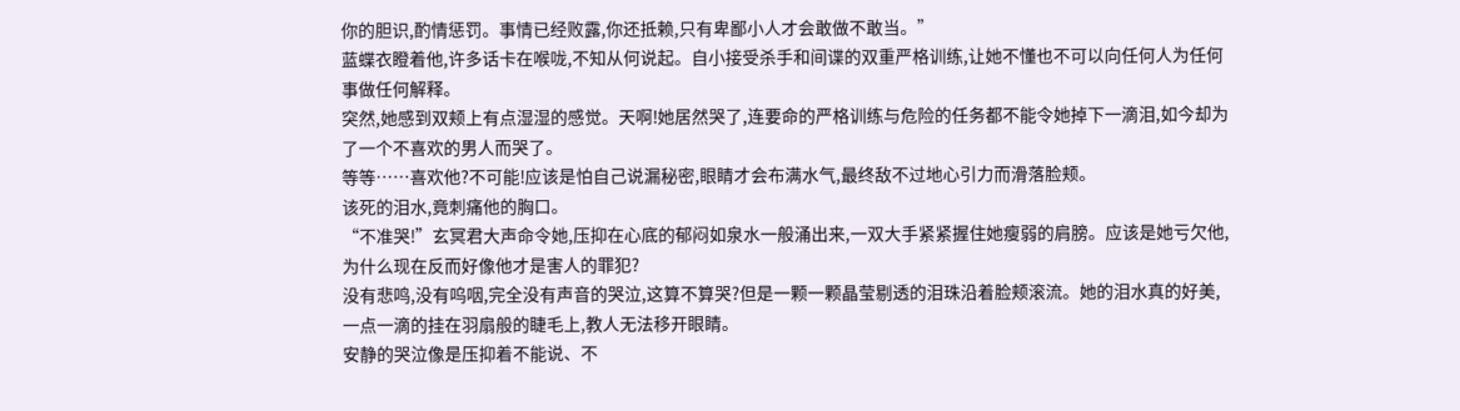你的胆识,酌情惩罚。事情已经败露,你还抵赖,只有卑鄙小人才会敢做不敢当。”
蓝蝶衣瞪着他,许多话卡在喉咙,不知从何说起。自小接受杀手和间谍的双重严格训练,让她不懂也不可以向任何人为任何事做任何解释。
突然,她感到双颊上有点湿湿的感觉。天啊!她居然哭了,连要命的严格训练与危险的任务都不能令她掉下一滴泪,如今却为了一个不喜欢的男人而哭了。
等等……喜欢他?不可能!应该是怕自己说漏秘密,眼睛才会布满水气,最终敌不过地心引力而滑落脸颊。
该死的泪水,竟刺痛他的胸口。
“不准哭!”玄冥君大声命令她,压抑在心底的郁闷如泉水一般涌出来,一双大手紧紧握住她瘦弱的肩膀。应该是她亏欠他,为什么现在反而好像他才是害人的罪犯?
没有悲鸣,没有呜咽,完全没有声音的哭泣,这算不算哭?但是一颗一颗晶莹剔透的泪珠沿着脸颊滚流。她的泪水真的好美,一点一滴的挂在羽扇般的睫毛上,教人无法移开眼睛。
安静的哭泣像是压抑着不能说、不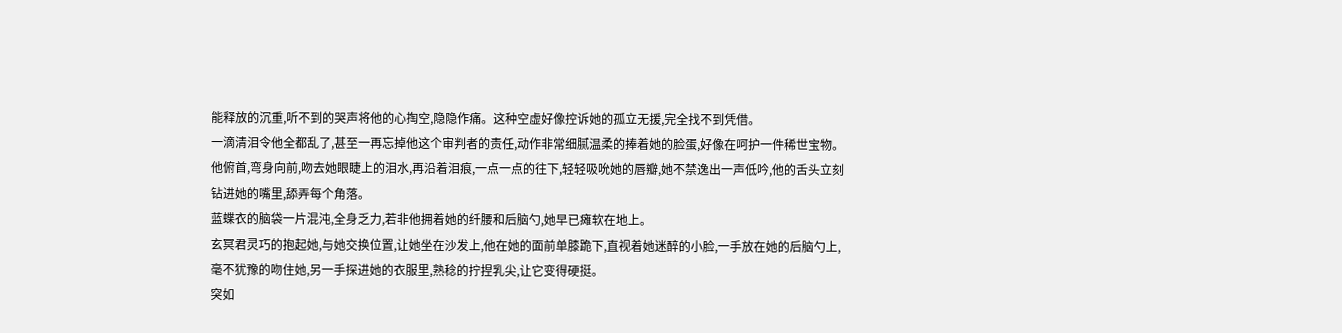能释放的沉重,听不到的哭声将他的心掏空,隐隐作痛。这种空虚好像控诉她的孤立无援,完全找不到凭借。
一滴清泪令他全都乱了,甚至一再忘掉他这个审判者的责任,动作非常细腻温柔的捧着她的脸蛋,好像在呵护一件稀世宝物。
他俯首,弯身向前,吻去她眼睫上的泪水,再沿着泪痕,一点一点的往下,轻轻吸吮她的唇瓣,她不禁逸出一声低吟,他的舌头立刻钻进她的嘴里,舔弄每个角落。
蓝蝶衣的脑袋一片混沌,全身乏力,若非他拥着她的纤腰和后脑勺,她早已瘫软在地上。
玄冥君灵巧的抱起她,与她交换位置,让她坐在沙发上,他在她的面前单膝跪下,直视着她迷醉的小脸,一手放在她的后脑勺上,毫不犹豫的吻住她,另一手探进她的衣服里,熟稔的拧捏乳尖,让它变得硬挺。
突如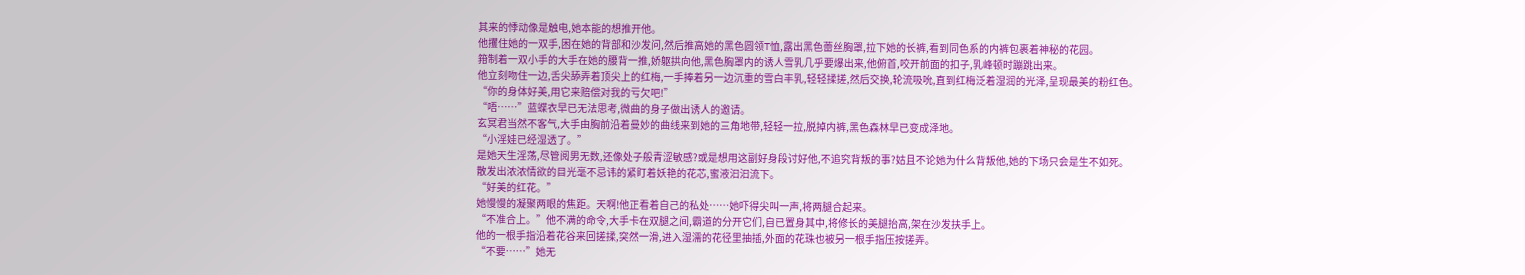其来的悸动像是触电,她本能的想推开他。
他攫住她的一双手,困在她的背部和沙发问,然后推高她的黑色圆领T恤,露出黑色蕾丝胸罩,拉下她的长裤,看到同色系的内裤包裹着神秘的花园。
箝制着一双小手的大手在她的腰背一推,娇躯拱向他,黑色胸罩内的诱人雪乳几乎要爆出来,他俯首,咬开前面的扣子,乳峰顿时蹦跳出来。
他立刻吻住一边,舌尖舔弄着顶尖上的红梅,一手捧着另一边沉重的雪白丰乳,轻轻揉搓,然后交换,轮流吸吮,直到红梅泛着湿润的光泽,呈现最美的粉红色。
“你的身体好美,用它来赔偿对我的亏欠吧!”
“唔……”蓝蝶衣早已无法思考,微曲的身子做出诱人的邀请。
玄冥君当然不客气,大手由胸前沿着曼妙的曲线来到她的三角地带,轻轻一拉,脱掉内裤,黑色森林早已变成泽地。
“小淫娃已经湿透了。”
是她天生淫荡,尽管阅男无数,还像处子般青涩敏感?或是想用这副好身段讨好他,不追究背叛的事?姑且不论她为什么背叛他,她的下场只会是生不如死。
散发出浓浓情欲的目光毫不忌讳的紧盯着妖艳的花芯,蜜液汩汩流下。
“好美的红花。”
她慢慢的凝聚两眼的焦距。天啊!他正看着自己的私处……她吓得尖叫一声,将两腿合起来。
“不准合上。”他不满的命令,大手卡在双腿之间,霸道的分开它们,自已置身其中,将修长的美腿抬高,架在沙发扶手上。
他的一根手指沿着花谷来回搓揉,突然一滑,进入湿濡的花径里抽插,外面的花珠也被另一根手指压按搓弄。
“不要……”她无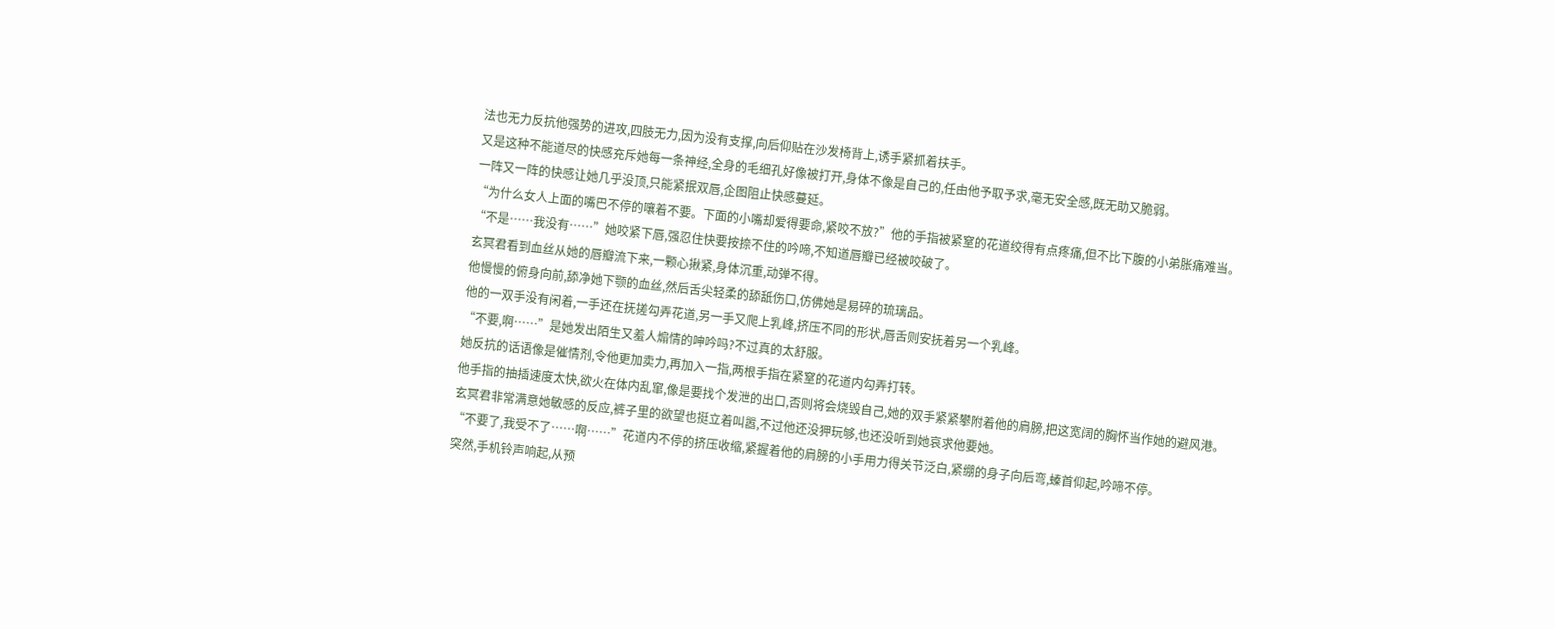法也无力反抗他强势的进攻,四肢无力,因为没有支撑,向后仰贴在沙发椅背上,诱手紧抓着扶手。
又是这种不能道尽的快感充斥她每一条神经,全身的毛细孔好像被打开,身体不像是自己的,任由他予取予求,毫无安全感,既无助又脆弱。
一阵又一阵的快感让她几乎没顶,只能紧抿双唇,企图阻止快感蔓延。
“为什么女人上面的嘴巴不停的嚷着不要。下面的小嘴却爱得要命,紧咬不放?”他的手指被紧窒的花道绞得有点疼痛,但不比下腹的小弟胀痛难当。
“不是……我没有……”她咬紧下唇,强忍住快要按捺不住的吟啼,不知道唇瓣已经被咬破了。
玄冥君看到血丝从她的唇瓣流下来,一颗心揪紧,身体沉重,动弹不得。
他慢慢的俯身向前,舔净她下颚的血丝,然后舌尖轻柔的舔舐伤口,仿佛她是易碎的琉璃品。
他的一双手没有闲着,一手还在抚搓勾弄花道,另一手又爬上乳峰,挤压不同的形状,唇舌则安抚着另一个乳峰。
“不要,啊……”是她发出陌生又羞人煽情的呻吟吗?不过真的太舒服。
她反抗的话语像是催情剂,令他更加卖力,再加入一指,两根手指在紧窒的花道内勾弄打转。
他手指的抽插速度太快,欲火在体内乱窜,像是要找个发泄的出口,否则将会烧毁自己,她的双手紧紧攀附着他的肩膀,把这宽阔的胸怀当作她的避风港。
玄冥君非常满意她敏感的反应,裤子里的欲望也挺立着叫嚣,不过他还没狎玩够,也还没听到她哀求他要她。
“不要了,我受不了……啊……”花道内不停的挤压收缩,紧握着他的肩膀的小手用力得关节泛白,紧绷的身子向后弯,螓首仰起,吟啼不停。
突然,手机铃声响起,从预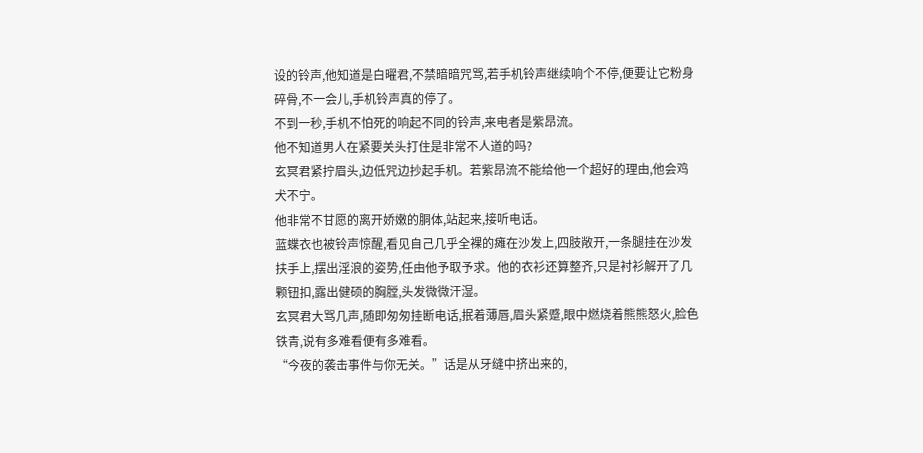设的铃声,他知道是白曜君,不禁暗暗咒骂,若手机铃声继续响个不停,便要让它粉身碎骨,不一会儿,手机铃声真的停了。
不到一秒,手机不怕死的响起不同的铃声,来电者是紫昂流。
他不知道男人在紧要关头打住是非常不人道的吗?
玄冥君紧拧眉头,边低咒边抄起手机。若紫昂流不能给他一个超好的理由,他会鸡犬不宁。
他非常不甘愿的离开娇嫩的胴体,站起来,接听电话。
蓝蝶衣也被铃声惊醒,看见自己几乎全裸的瘫在沙发上,四肢敞开,一条腿挂在沙发扶手上,摆出淫浪的姿势,任由他予取予求。他的衣衫还算整齐,只是衬衫解开了几颗钮扣,露出健硕的胸膛,头发微微汗湿。
玄冥君大骂几声,随即匆匆挂断电话,抿着薄唇,眉头紧蹙,眼中燃烧着熊熊怒火,脸色铁青,说有多难看便有多难看。
“今夜的袭击事件与你无关。”话是从牙缝中挤出来的,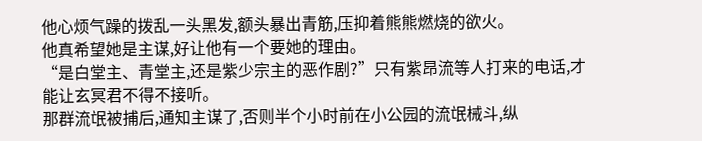他心烦气躁的拨乱一头黑发,额头暴出青筋,压抑着熊熊燃烧的欲火。
他真希望她是主谋,好让他有一个要她的理由。
“是白堂主、青堂主,还是紫少宗主的恶作剧?”只有紫昂流等人打来的电话,才能让玄冥君不得不接听。
那群流氓被捕后,通知主谋了,否则半个小时前在小公园的流氓械斗,纵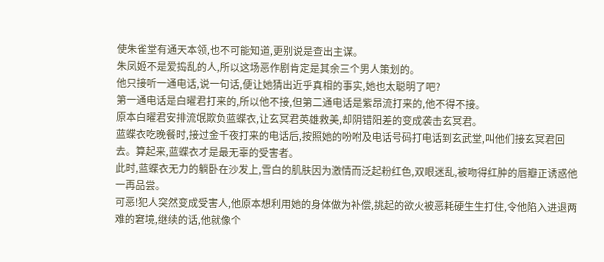使朱雀堂有通天本领,也不可能知道,更别说是查出主谋。
朱凤姬不是爱捣乱的人,所以这场恶作剧肯定是其余三个男人策划的。
他只接听一通电话,说一句话,便让她猜出近乎真相的事实,她也太聪明了吧?
第一通电话是白曜君打来的,所以他不接,但第二通电话是紫昂流打来的,他不得不接。
原本白曜君安排流氓欺负蓝蝶衣,让玄冥君英雄救美,却阴错阳差的变成袭击玄冥君。
蓝蝶衣吃晚餐时,接过金千夜打来的电话后,按照她的吩咐及电话号码打电话到玄武堂,叫他们接玄冥君回去。算起来,蓝蝶衣才是最无辜的受害者。
此时,蓝蝶衣无力的躺卧在沙发上,雪白的肌肤因为激情而泛起粉红色,双眼迷乱,被吻得红肿的唇瓣正诱惑他一再品尝。
可恶!犯人突然变成受害人,他原本想利用她的身体做为补偿,挑起的欲火被恶耗硬生生打住,令他陷入进退两难的窘境,继续的话,他就像个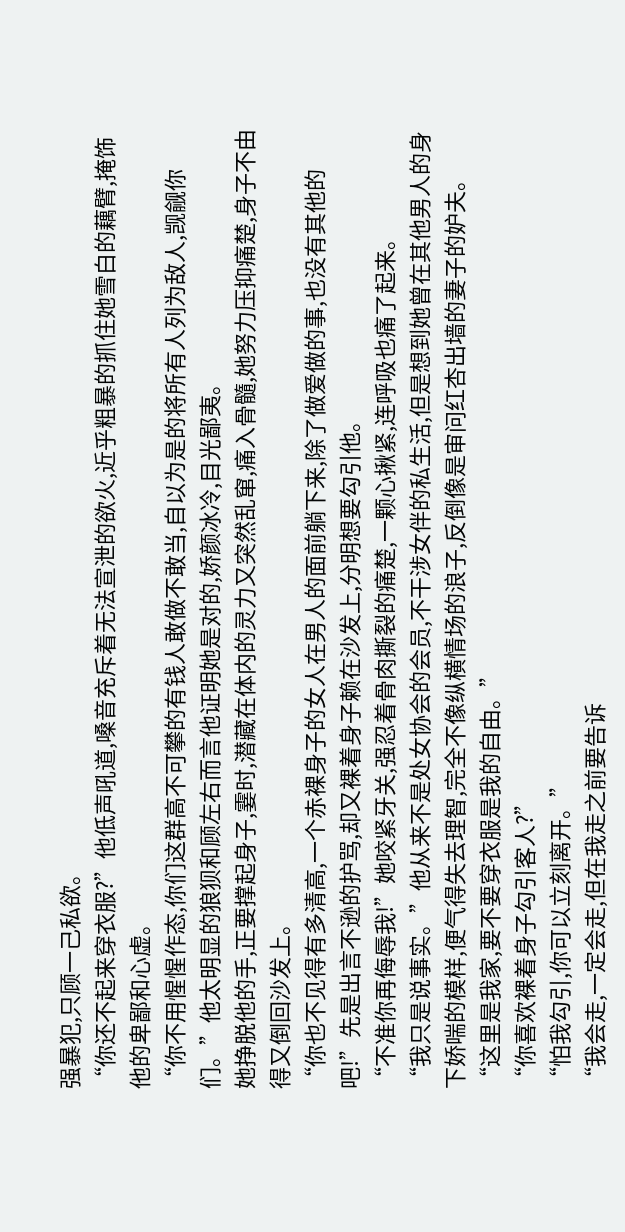强暴犯,只顾一己私欲。
“你还不起来穿衣服?”他低声吼道,嗓音充斥着无法宣泄的欲火,近乎粗暴的抓住她雪白的藕臂,掩饰他的卑鄙和心虚。
“你不用惺惺作态,你们这群高不可攀的有钱人敢做不敢当,自以为是的将所有人列为敌人,觊觎你们。”他太明显的狼狈和顾左右而言他证明她是对的,娇颜冰冷,目光鄙夷。
她挣脱他的手,正要撑起身子,霎时,潜藏在体内的灵力又突然乱窜,痛入骨髓,她努力压抑痛楚,身子不由得又倒回沙发上。
“你也不见得有多清高,一个赤裸身子的女人在男人的面前躺下来,除了做爱做的事,也没有其他的吧!”先是出言不逊的护骂,却又裸着身子赖在沙发上,分明想要勾引他。
“不准你再侮辱我!”她咬紧牙关,强忍着骨肉撕裂的痛楚,一颗心揪紧,连呼吸也痛了起来。
“我只是说事实。”他从来不是处女协会的会员,不干涉女伴的私生活,但是想到她曾在其他男人的身下娇喘的模样,便气得失去理智,完全不像纵横情场的浪子,反倒像是审问红杏出墙的妻子的妒夫。
“这里是我家,要不要穿衣服是我的自由。”
“你喜欢裸着身子勾引客人?”
“怕我勾引,你可以立刻离开。”
“我会走,一定会走,但在我走之前要告诉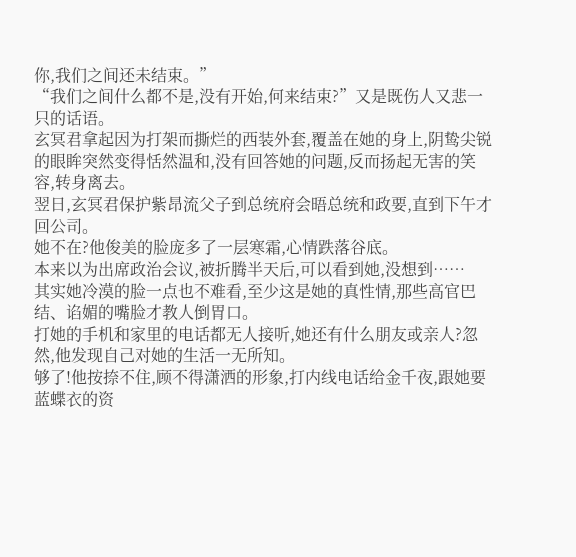你,我们之间还未结束。”
“我们之间什么都不是,没有开始,何来结束?”又是既伤人又悲一只的话语。
玄冥君拿起因为打架而撕烂的西装外套,覆盖在她的身上,阴鸷尖锐的眼眸突然变得恬然温和,没有回答她的问题,反而扬起无害的笑容,转身离去。
翌日,玄冥君保护紫昂流父子到总统府会晤总统和政要,直到下午才回公司。
她不在?他俊美的脸庞多了一层寒霜,心情跌落谷底。
本来以为出席政治会议,被折腾半天后,可以看到她,没想到……
其实她冷漠的脸一点也不难看,至少这是她的真性情,那些高官巴结、谄媚的嘴脸才教人倒胃口。
打她的手机和家里的电话都无人接听,她还有什么朋友或亲人?忽然,他发现自己对她的生活一无所知。
够了!他按捺不住,顾不得潇洒的形象,打内线电话给金千夜,跟她要蓝蝶衣的资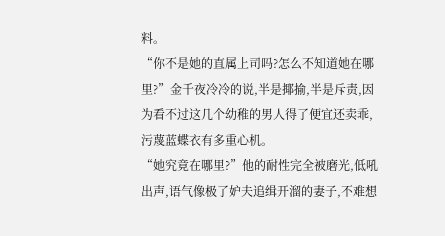料。
“你不是她的直属上司吗?怎么不知道她在哪里?”金千夜冷冷的说,半是揶揄,半是斥责,因为看不过这几个幼稚的男人得了便宜还卖乖,污蔑蓝蝶衣有多重心机。
“她究竟在哪里?”他的耐性完全被磨光,低吼出声,语气像极了妒夫追缉开溜的妻子,不难想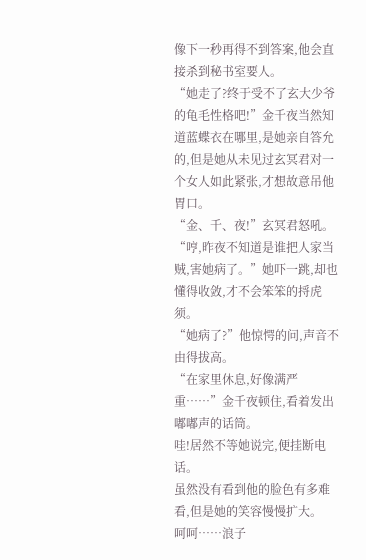像下一秒再得不到答案,他会直接杀到秘书室要人。
“她走了?终于受不了玄大少爷的龟毛性格吧!”金千夜当然知道蓝蝶衣在哪里,是她亲自答允的,但是她从未见过玄冥君对一个女人如此紧张,才想故意吊他胃口。
“金、千、夜!”玄冥君怒吼。
“哼,昨夜不知道是谁把人家当贼,害她病了。”她吓一跳,却也懂得收敛,才不会笨笨的捋虎须。
“她病了?”他惊愕的问,声音不由得拔高。
“在家里休息,好像满严重……”金千夜顿住,看着发出嘟嘟声的话筒。
哇!居然不等她说完,便挂断电话。
虽然没有看到他的脸色有多难看,但是她的笑容慢慢扩大。
呵呵……浪子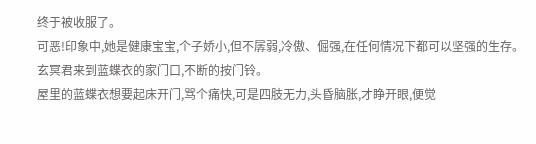终于被收服了。
可恶!印象中,她是健康宝宝,个子娇小,但不孱弱,冷傲、倔强,在任何情况下都可以坚强的生存。
玄冥君来到蓝蝶衣的家门口,不断的按门铃。
屋里的蓝蝶衣想要起床开门,骂个痛快,可是四肢无力,头昏脑胀,才睁开眼,便觉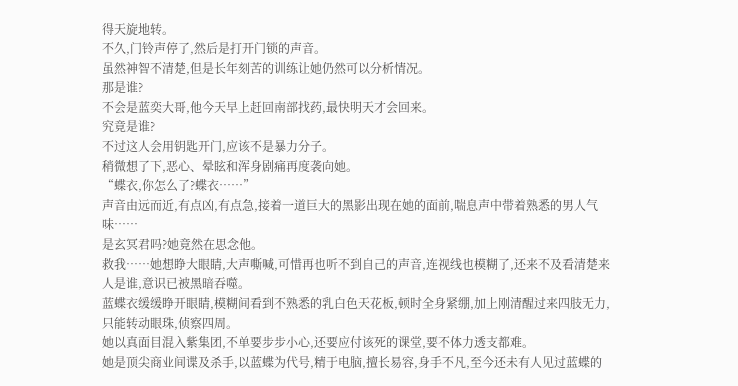得天旋地转。
不久,门铃声停了,然后是打开门锁的声音。
虽然神智不清楚,但是长年刻苦的训练让她仍然可以分析情况。
那是谁?
不会是蓝奕大哥,他今天早上赶回南部找药,最快明天才会回来。
究竟是谁?
不过这人会用钥匙开门,应该不是暴力分子。
稍微想了下,恶心、晕眩和浑身剧痛再度袭向她。
“蝶衣,你怎么了?蝶衣……”
声音由远而近,有点凶,有点急,接着一道巨大的黑影出现在她的面前,喘息声中带着熟悉的男人气味……
是玄冥君吗?她竟然在思念他。
救我……她想睁大眼睛,大声嘶喊,可惜再也听不到自己的声音,连视线也模糊了,还来不及看清楚来人是谁,意识已被黑暗吞噬。
蓝蝶衣缓缓睁开眼睛,模糊间看到不熟悉的乳白色天花板,顿时全身紧绷,加上刚清醒过来四肢无力,只能转动眼珠,侦察四周。
她以真面目混入紫集团,不单要步步小心,还要应付该死的课堂,要不体力透支都难。
她是顶尖商业间谍及杀手,以蓝蝶为代号,精于电脑,擅长易容,身手不凡,至今还未有人见过蓝蝶的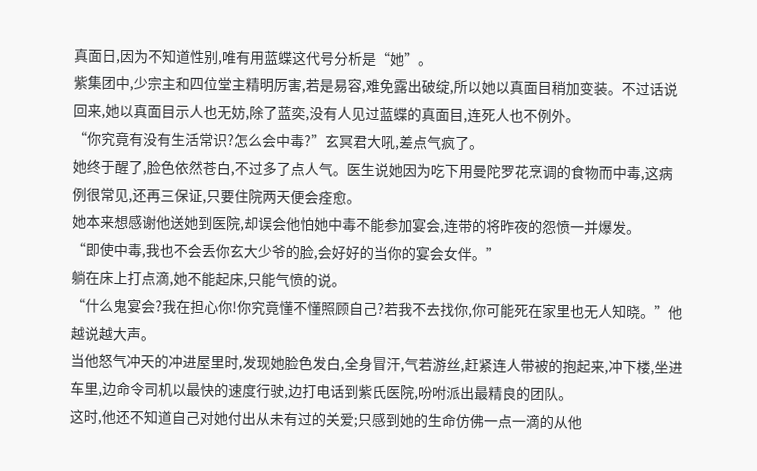真面日,因为不知道性别,唯有用蓝蝶这代号分析是“她”。
紫集团中,少宗主和四位堂主精明厉害,若是易容,难免露出破绽,所以她以真面目稍加变装。不过话说回来,她以真面目示人也无妨,除了蓝奕,没有人见过蓝蝶的真面目,连死人也不例外。
“你究竟有没有生活常识?怎么会中毒?”玄冥君大吼,差点气疯了。
她终于醒了,脸色依然苍白,不过多了点人气。医生说她因为吃下用曼陀罗花烹调的食物而中毒,这病例很常见,还再三保证,只要住院两天便会痊愈。
她本来想感谢他送她到医院,却误会他怕她中毒不能参加宴会,连带的将昨夜的怨愤一并爆发。
“即使中毒,我也不会丢你玄大少爷的脸,会好好的当你的宴会女伴。”
躺在床上打点滴,她不能起床,只能气愤的说。
“什么鬼宴会?我在担心你!你究竟懂不懂照顾自己?若我不去找你,你可能死在家里也无人知晓。”他越说越大声。
当他怒气冲天的冲进屋里时,发现她脸色发白,全身冒汗,气若游丝,赶紧连人带被的抱起来,冲下楼,坐进车里,边命令司机以最快的速度行驶,边打电话到紫氏医院,吩咐派出最精良的团队。
这时,他还不知道自己对她付出从未有过的关爱;只感到她的生命仿佛一点一滴的从他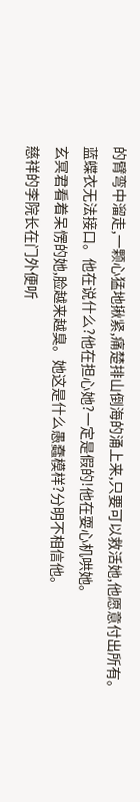的臂弯中溜走,一颗心猛地揪紧,痛楚排山倒海的涌上来,只要可以救活她,他愿意付出所有。
蓝蝶衣无法接口。他在说什么?他在担心她?一定是假的!他在耍心机哄她。
玄冥君看着呆愣的她,脸越来越臭。她这是什么愚蠢模样?分明不相信他。
慈祥的李院长在门外便听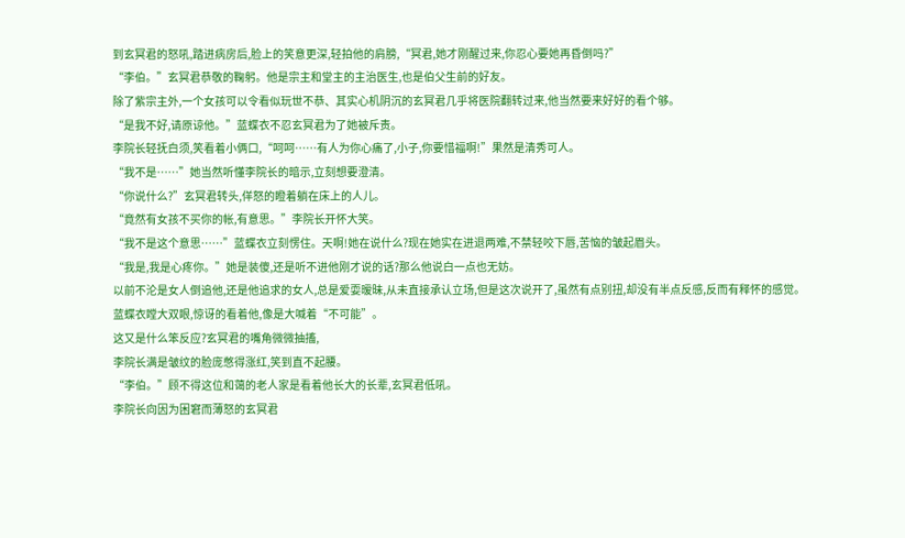到玄冥君的怒吼,踏进病房后,脸上的笑意更深,轻拍他的肩膀,“冥君,她才刚醒过来,你忍心要她再昏倒吗?”
“李伯。”玄冥君恭敬的鞠躬。他是宗主和堂主的主治医生,也是伯父生前的好友。
除了紫宗主外,一个女孩可以令看似玩世不恭、其实心机阴沉的玄冥君几乎将医院翻转过来,他当然要来好好的看个够。
“是我不好,请原谅他。”蓝蝶衣不忍玄冥君为了她被斥责。
李院长轻抚白须,笑看着小俩口,“呵呵……有人为你心痛了,小子,你要惜福啊!”果然是清秀可人。
“我不是……”她当然听懂李院长的暗示,立刻想要澄清。
“你说什么?”玄冥君转头,佯怒的瞪着躺在床上的人儿。
“竟然有女孩不买你的帐,有意思。”李院长开怀大笑。
“我不是这个意思……”蓝蝶衣立刻愣住。天啊!她在说什么?现在她实在进退两难,不禁轻咬下唇,苦恼的皱起眉头。
“我是,我是心疼你。”她是装傻,还是听不进他刚才说的话?那么他说白一点也无妨。
以前不沦是女人倒追他,还是他追求的女人,总是爱耍暧昧,从未直接承认立场,但是这次说开了,虽然有点别扭,却没有半点反感,反而有释怀的感觉。
蓝蝶衣瞠大双眼,惊讶的看着他,像是大喊着“不可能”。
这又是什么笨反应?玄冥君的嘴角微微抽搐,
李院长满是皱纹的脸庞憋得涨红,笑到直不起腰。
“李伯。”顾不得这位和蔼的老人家是看着他长大的长辈,玄冥君低吼。
李院长向因为困窘而薄怒的玄冥君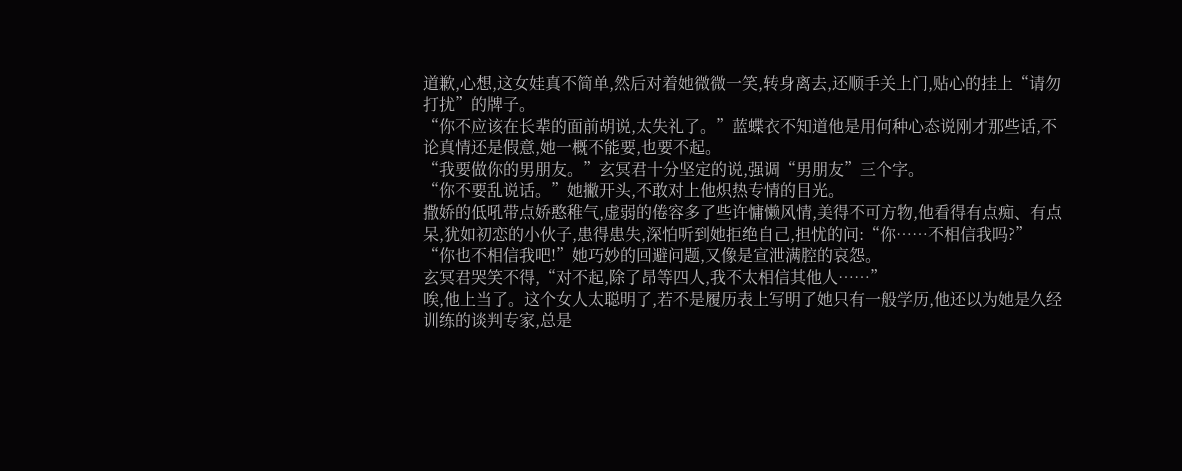道歉,心想,这女娃真不简单,然后对着她微微一笑,转身离去,还顺手关上门,贴心的挂上“请勿打扰”的牌子。
“你不应该在长辈的面前胡说,太失礼了。”蓝蝶衣不知道他是用何种心态说刚才那些话,不论真情还是假意,她一概不能要,也要不起。
“我要做你的男朋友。”玄冥君十分坚定的说,强调“男朋友”三个字。
“你不要乱说话。”她撇开头,不敢对上他炽热专情的目光。
撒娇的低吼带点娇憨稚气,虚弱的倦容多了些许慵懒风情,美得不可方物,他看得有点痴、有点呆,犹如初恋的小伙子,患得患失,深怕听到她拒绝自己,担忧的问:“你……不相信我吗?”
“你也不相信我吧!”她巧妙的回避问题,又像是宣泄满腔的哀怨。
玄冥君哭笑不得,“对不起,除了昂等四人,我不太相信其他人……”
唉,他上当了。这个女人太聪明了,若不是履历表上写明了她只有一般学历,他还以为她是久经训练的谈判专家,总是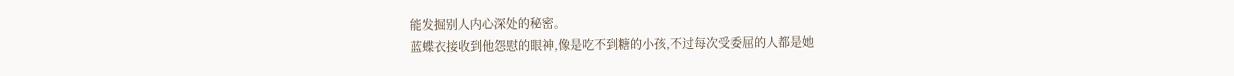能发掘别人内心深处的秘密。
蓝蝶衣接收到他怨慰的眼神,像是吃不到糖的小孩,不过每次受委屈的人都是她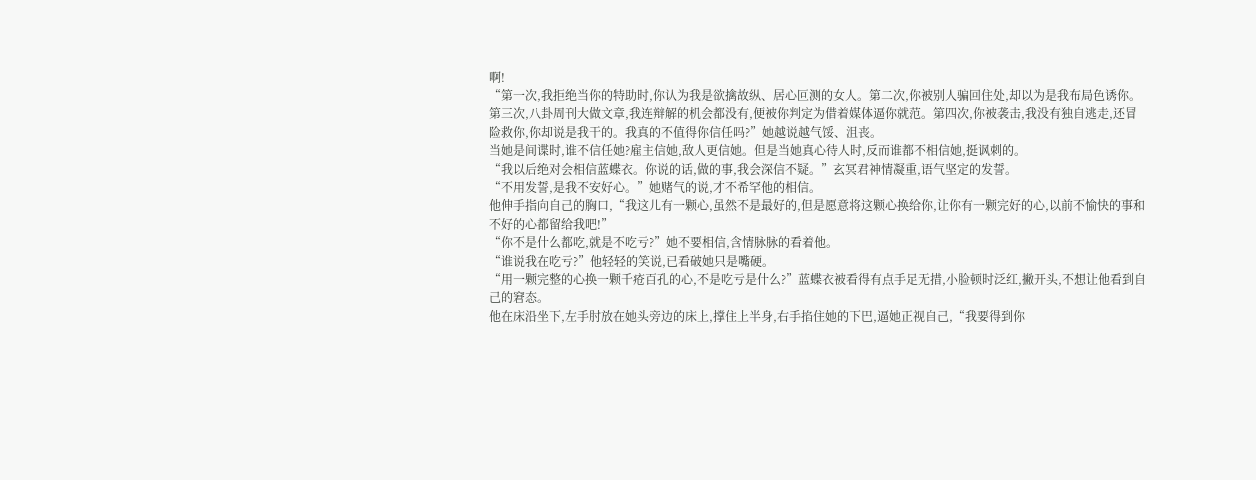啊!
“第一次,我拒绝当你的特助时,你认为我是欲擒故纵、居心叵测的女人。第二次,你被别人骗回住处,却以为是我布局色诱你。第三次,八卦周刊大做文章,我连辩解的机会都没有,便被你判定为借着媒体逼你就范。第四次,你被袭击,我没有独自逃走,还冒险救你,你却说是我干的。我真的不值得你信任吗?”她越说越气馁、沮丧。
当她是间谍时,谁不信任她?雇主信她,敌人更信她。但是当她真心待人时,反而谁都不相信她,挺讽刺的。
“我以后绝对会相信蓝蝶衣。你说的话,做的事,我会深信不疑。”玄冥君神情凝重,语气坚定的发誓。
“不用发誓,是我不安好心。”她赌气的说,才不希罕他的相信。
他伸手指向自己的胸口,“我这儿有一颗心,虽然不是最好的,但是愿意将这颗心换给你,让你有一颗完好的心,以前不愉快的事和不好的心都留给我吧!”
“你不是什么都吃,就是不吃亏?”她不要相信,含情脉脉的看着他。
“谁说我在吃亏?”他轻轻的笑说,已看破她只是嘴硬。
“用一颗完整的心换一颗千疮百孔的心,不是吃亏是什么?”蓝蝶衣被看得有点手足无措,小脸顿时泛红,撇开头,不想让他看到自己的窘态。
他在床沿坐下,左手肘放在她头旁边的床上,撑住上半身,右手掐住她的下巴,逼她正视自己,“我要得到你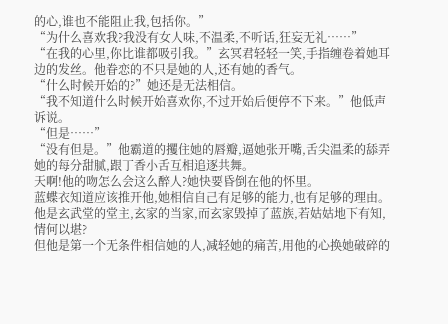的心,谁也不能阻止我,包括你。”
“为什么喜欢我?我没有女人味,不温柔,不听话,狂妄无礼……”
“在我的心里,你比谁都吸引我。”玄冥君轻轻一笑,手指缠卷着她耳边的发丝。他眷恋的不只是她的人,还有她的香气。
“什么时候开始的?”她还是无法相信。
“我不知道什么时候开始喜欢你,不过开始后便停不下来。”他低声诉说。
“但是……”
“没有但是。”他霸道的攫住她的唇瓣,逼她张开嘴,舌尖温柔的舔弄她的每分甜腻,跟丁香小舌互相追逐共舞。
天啊!他的吻怎么会这么醉人?她快要昏倒在他的怀里。
蓝蝶衣知道应该推开他,她相信自己有足够的能力,也有足够的理由。他是玄武堂的堂主,玄家的当家,而玄家毁掉了蓝族,若姑姑地下有知,情何以堪?
但他是第一个无条件相信她的人,减轻她的痛苦,用他的心换她破碎的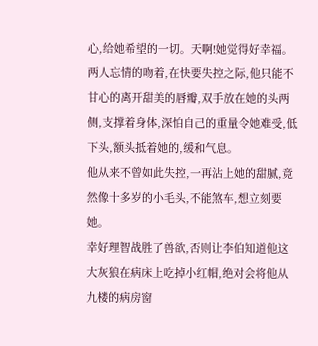心,给她希望的一切。天啊!她觉得好幸福。
两人忘情的吻着,在快要失控之际,他只能不甘心的离开甜美的唇瓣,双手放在她的头两侧,支撑着身体,深怕自己的重量令她难受,低下头,额头抵着她的,缓和气息。
他从来不曾如此失控,一再沾上她的甜腻,竟然像十多岁的小毛头,不能煞车,想立刻要她。
幸好理智战胜了兽欲,否则让李伯知道他这大灰狼在病床上吃掉小红帽,绝对会将他从九楼的病房窗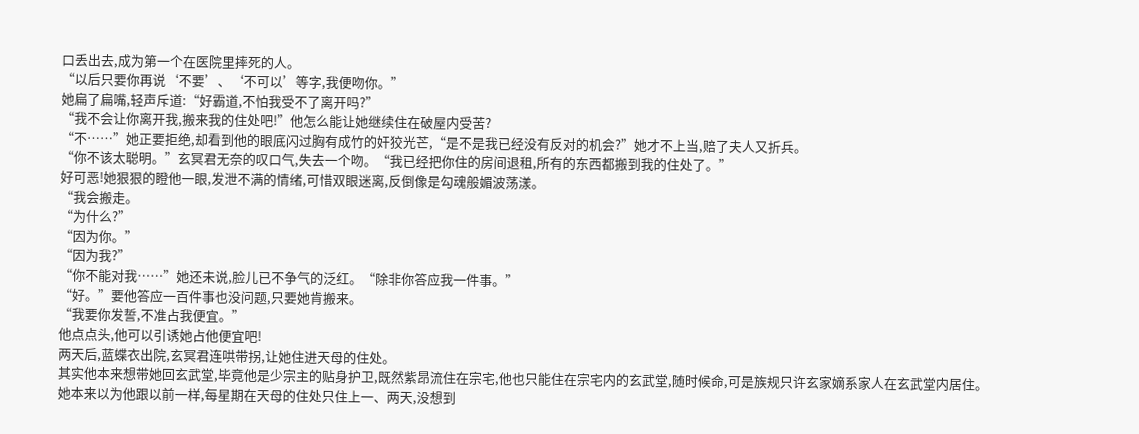口丢出去,成为第一个在医院里摔死的人。
“以后只要你再说‘不要’、‘不可以’等字,我便吻你。”
她扁了扁嘴,轻声斥道:“好霸道,不怕我受不了离开吗?”
“我不会让你离开我,搬来我的住处吧!”他怎么能让她继续住在破屋内受苦?
“不……”她正要拒绝,却看到他的眼底闪过胸有成竹的奸狡光芒,“是不是我已经没有反对的机会?”她才不上当,赔了夫人又折兵。
“你不该太聪明。”玄冥君无奈的叹口气,失去一个吻。“我已经把你住的房间退租,所有的东西都搬到我的住处了。”
好可恶!她狠狠的瞪他一眼,发泄不满的情绪,可惜双眼迷离,反倒像是勾魂般媚波荡漾。
“我会搬走。
“为什么?”
“因为你。”
“因为我?”
“你不能对我……”她还未说,脸儿已不争气的泛红。“除非你答应我一件事。”
“好。”要他答应一百件事也没问题,只要她肯搬来。
“我要你发誓,不准占我便宜。”
他点点头,他可以引诱她占他便宜吧!
两天后,蓝蝶衣出院,玄冥君连哄带拐,让她住进天母的住处。
其实他本来想带她回玄武堂,毕竟他是少宗主的贴身护卫,既然紫昂流住在宗宅,他也只能住在宗宅内的玄武堂,随时候命,可是族规只许玄家嫡系家人在玄武堂内居住。
她本来以为他跟以前一样,每星期在天母的住处只住上一、两天,没想到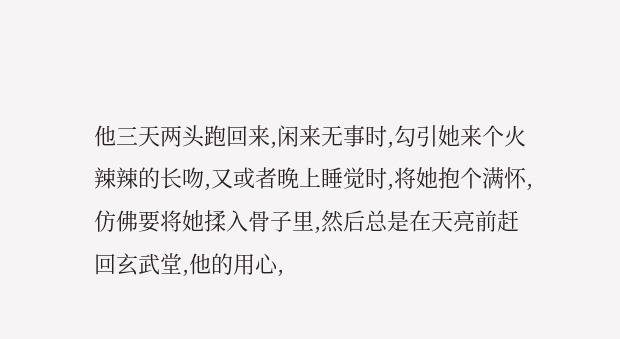他三天两头跑回来,闲来无事时,勾引她来个火辣辣的长吻,又或者晚上睡觉时,将她抱个满怀,仿佛要将她揉入骨子里,然后总是在天亮前赶回玄武堂,他的用心,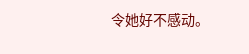令她好不感动。